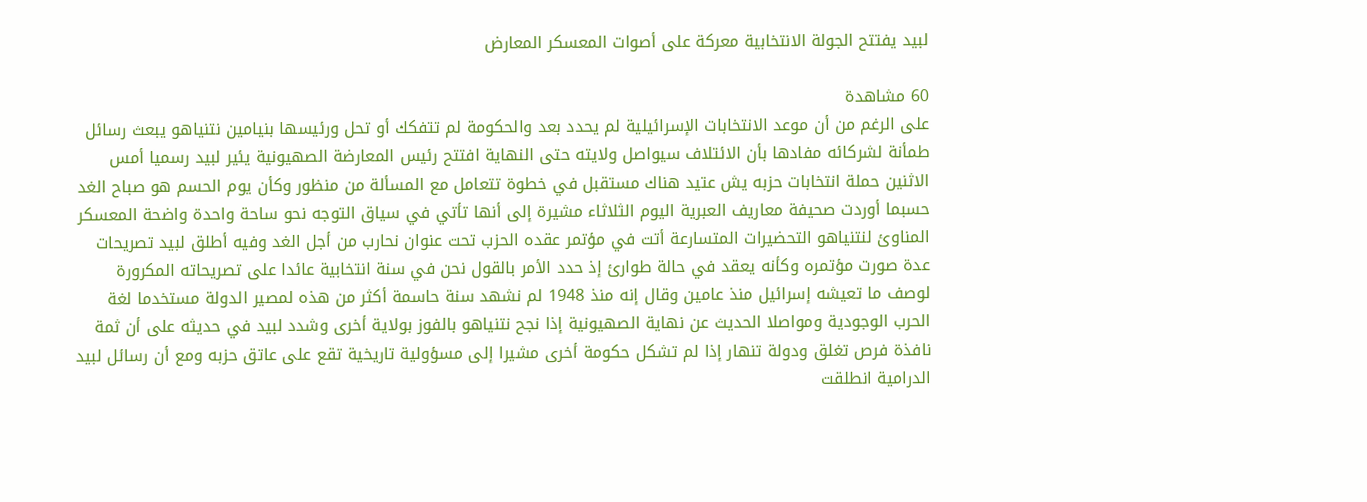لبيد يفتتح الجولة الانتخابية معركة على أصوات المعسكر المعارض

60 مشاهدة
على الرغم من أن موعد الانتخابات الإسرائيلية لم يحدد بعد والحكومة لم تتفكك أو تحل ورئيسها بنيامين نتنياهو يبعث رسائل طمأنة لشركائه مفادها بأن الائتلاف سيواصل ولايته حتى النهاية افتتح رئيس المعارضة الصهيونية يئير لبيد رسميا أمس الاثنين حملة انتخابات حزبه يش عتيد هناك مستقبل في خطوة تتعامل مع المسألة من منظور وكأن يوم الحسم هو صباح الغد حسبما أوردت صحيفة معاريف العبرية اليوم الثلاثاء مشيرة إلى أنها تأتي في سياق التوجه نحو ساحة واحدة واضحة المعسكر المناوئ لنتنياهو التحضيرات المتسارعة أتت في مؤتمر عقده الحزب تحت عنوان نحارب من أجل الغد وفيه أطلق لبيد تصريحات عدة صورت مؤتمره وكأنه يعقد في حالة طوارئ إذ حدد الأمر بالقول نحن في سنة انتخابية عائدا على تصريحاته المكرورة لوصف ما تعيشه إسرائيل منذ عامين وقال إنه منذ 1948 لم نشهد سنة حاسمة أكثر من هذه لمصير الدولة مستخدما لغة الحرب الوجودية ومواصلا الحديث عن نهاية الصهيونية إذا نجح نتنياهو بالفوز بولاية أخرى وشدد لبيد في حديثه على أن ثمة نافذة فرص تغلق ودولة تنهار إذا لم تشكل حكومة أخرى مشيرا إلى مسؤولية تاريخية تقع على عاتق حزبه ومع أن رسائل لبيد الدرامية انطلقت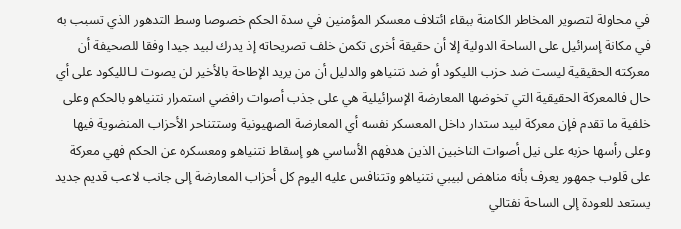في محاولة لتصوير المخاطر الكامنة ببقاء ائتلاف معسكر المؤمنين في سدة الحكم خصوصا وسط التدهور الذي تسبب به في مكانة إسرائيل على الساحة الدولية إلا أن حقيقة أخرى تكمن خلف تصريحاته إذ يدرك لبيد جيدا وفقا للصحيفة أن معركته الحقيقية ليست ضد حزب الليكود أو ضد نتنياهو والدليل أن من يريد الإطاحة بالأخير لن يصوت لـالليكود على أي حال فالمعركة الحقيقية التي تخوضها المعارضة الإسرائيلية هي على جذب أصوات رافضي استمرار نتنياهو بالحكم وعلى خلفية ما تقدم فإن معركة لبيد ستدار داخل المعسكر نفسه أي المعارضة الصهيونية وستتناحر الأحزاب المنضوية فيها وعلى رأسها حزبه على نيل أصوات الناخبين الذين هدفهم الأساسي هو إسقاط نتنياهو ومعسكره عن الحكم فهي معركة على قلوب جمهور يعرف بأنه مناهض لبيبي نتنياهو وتتنافس عليه اليوم كل أحزاب المعارضة إلى جانب لاعب قديم جديد يستعد للعودة إلى الساحة نفتالي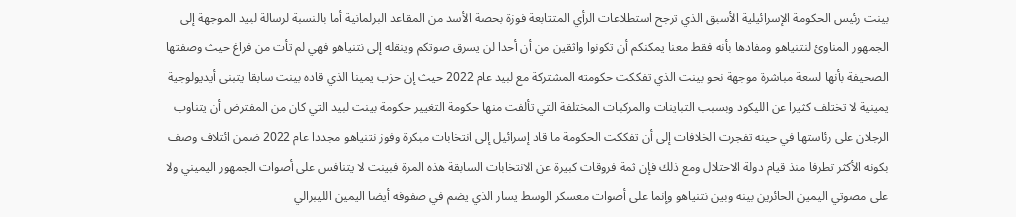بينت رئيس الحكومة الإسرائيلية الأسبق الذي ترجح استطلاعات الرأي المتتابعة فوزة بحصة الأسد من المقاعد البرلمانية أما بالنسبة لرسالة لبيد الموجهة إلى الجمهور المناوئ لنتنياهو ومفادها بأنه فقط معنا يمكنكم أن تكونوا واثقين من أن أحدا لن يسرق صوتكم وينقله إلى نتنياهو فهي لم تأت من فراغ حيث وصفتها الصحيفة بأنها لسعة مباشرة موجهة نحو بينت الذي تفككت حكومته المشتركة مع لبيد عام 2022 حيث إن حزب يمينا الذي قاده بينت سابقا يتبنى أيديولوجية يمينية لا تختلف كثيرا عن الليكود وبسبب التباينات والمركبات المختلفة التي تألفت منها حكومة التغيير حكومة بينت لبيد التي كان من المفترض أن يتناوب الرجلان على رئاستها في حينه تفجرت الخلافات إلى أن تفككت الحكومة ما قاد إسرائيل إلى انتخابات مبكرة وفوز نتنياهو مجددا عام 2022 ضمن ائتلاف وصف بكونه الأكثر تطرفا منذ قيام دولة الاحتلال ومع ذلك فإن ثمة فروقات كبيرة عن الانتخابات السابقة هذه المرة فبينت لا يتنافس على أصوات الجمهور اليميني ولا على مصوتي اليمين الحائرين بينه وبين نتنياهو وإنما على أصوات معسكر الوسط يسار الذي يضم في صفوفه أيضا اليمين الليبرالي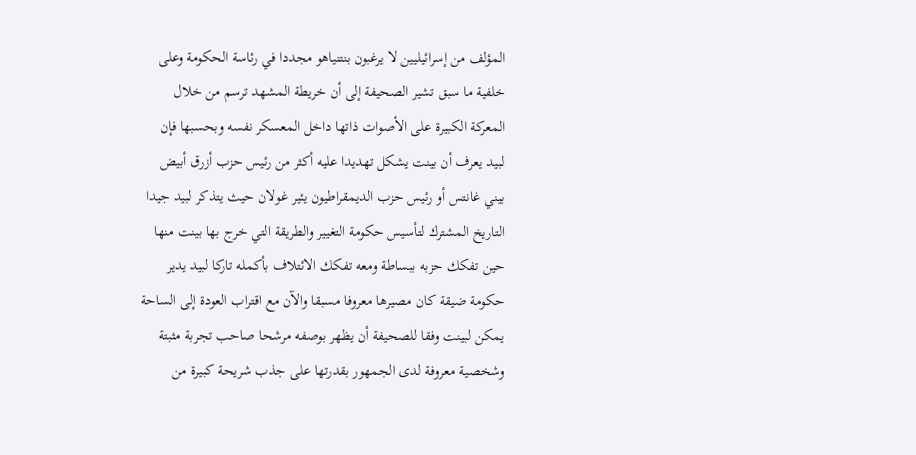المؤلف من إسرائيليين لا يرغبون بنتنياهو مجددا في رئاسة الحكومة وعلى خلفية ما سبق تشير الصحيفة إلى أن خريطة المشهد ترسم من خلال المعركة الكبيرة على الأصوات ذاتها داخل المعسكر نفسه وبحسبها فإن لبيد يعرف أن بينت يشكل تهديدا عليه أكثر من رئيس حزب أزرق أبيض بيني غانتس أو رئيس حزب الديمقراطيون يئير غولان حيث يتذكر لبيد جيدا التاريخ المشترك لتأسيس حكومة التغيير والطريقة التي خرج بها بينت منها حين تفكك حزبه ببساطة ومعه تفكك الائتلاف بأكمله تاركا لبيد يدير حكومة ضيقة كان مصيرها معروفا مسبقا والآن مع اقتراب العودة إلى الساحة يمكن لبينت وفقا للصحيفة أن يظهر بوصفه مرشحا صاحب تجربة مثبتة وشخصية معروفة لدى الجمهور بقدرتها على جذب شريحة كبيرة من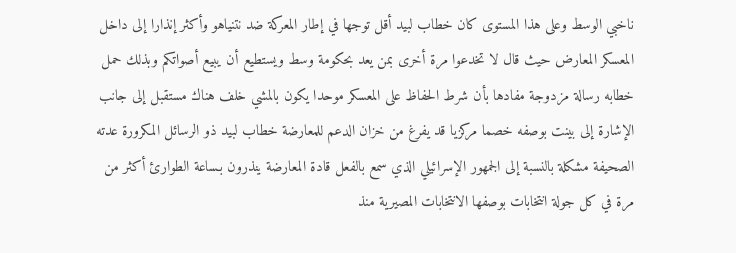ناخبي الوسط وعلى هذا المستوى كان خطاب لبيد أقل توجها في إطار المعركة ضد نتنياهو وأكثر إنذارا إلى داخل المعسكر المعارض حيث قال لا تخدعوا مرة أخرى بمن يعد بحكومة وسط ويستطيع أن يبيع أصواتكم وبذلك حمل خطابه رسالة مزدوجة مفادها بأن شرط الحفاظ على المعسكر موحدا يكون بالمشي خلف هناك مستقبل إلى جانب الإشارة إلى بينت بوصفه خصما مركزيا قد يفرغ من خزان الدعم للمعارضة خطاب لبيد ذو الرسائل المكرورة عدته الصحيفة مشكلة بالنسبة إلى الجمهور الإسرائيلي الذي سمع بالفعل قادة المعارضة ينذرون بـساعة الطوارئ أكثر من مرة في كل جولة انتخابات بوصفها الانتخابات المصيرية منذ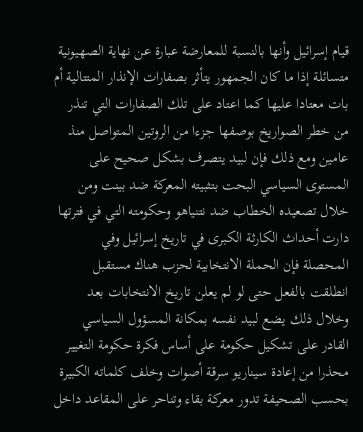قيام إسرائيل وأنها بالنسبة للمعارضة عبارة عن نهاية الصهيونية متسائلة إذا ما كان الجمهور يتأثر بصفارات الإنذار المتتالية أم بات معتادا عليها كما اعتاد على تلك الصفارات التي تنذر من خطر الصواريخ بوصفها جزءا من الروتين المتواصل منذ عامين ومع ذلك فإن لبيد يتصرف بشكل صحيح على المستوى السياسي البحت بتثبيته المعركة ضد بينت ومن خلال تصعيده الخطاب ضد نتنياهو وحكومته التي في فترتها دارت أحداث الكارثة الكبرى في تاريخ إسرائيل وفي المحصلة فإن الحملة الانتخابية لحزب هناك مستقبل انطلقت بالفعل حتى لو لم يعلن تاريخ الانتخابات بعد وخلال ذلك يضع لبيد نفسه بمكانة المسؤول السياسي القادر على تشكيل حكومة على أساس فكرة حكومة التغيير محذرا من إعادة سيناريو سرقة أصوات وخلف كلماته الكبيرة بحسب الصحيفة تدور معركة بقاء وتناحر على المقاعد داخل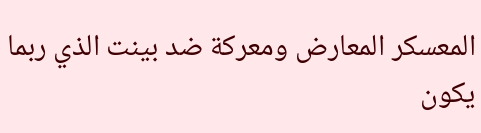المعسكر المعارض ومعركة ضد بينت الذي ربما يكون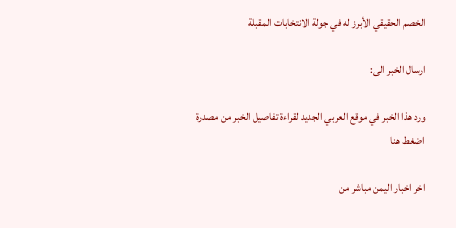الخصم الحقيقي الأبرز له في جولة الانتخابات المقبلة

ارسال الخبر الى:

ورد هذا الخبر في موقع العربي الجديد لقراءة تفاصيل الخبر من مصدرة اضغط هنا

اخر اخبار اليمن مباشر من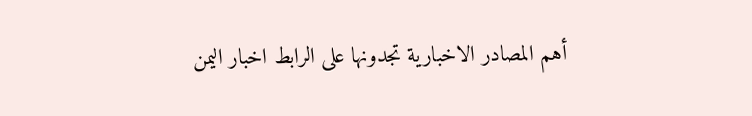أهم المصادر الاخبارية تجدونها على الرابط اخبار اليمن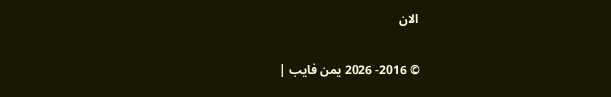الان

© 2016- 2026 يمن فايب |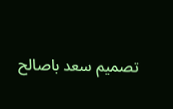تصميم سعد باصالح